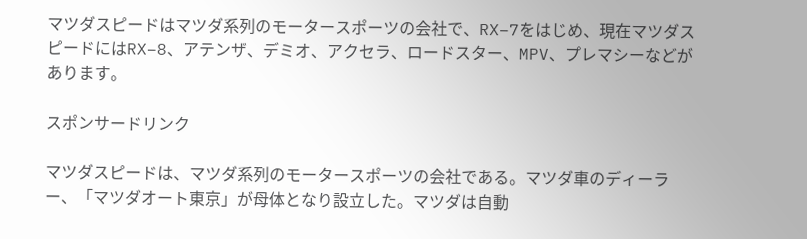マツダスピードはマツダ系列のモータースポーツの会社で、RX−7をはじめ、現在マツダスピードにはRX−8、アテンザ、デミオ、アクセラ、ロードスター、MPV、プレマシーなどがあります。

スポンサードリンク

マツダスピードは、マツダ系列のモータースポーツの会社である。マツダ車のディーラー、「マツダオート東京」が母体となり設立した。マツダは自動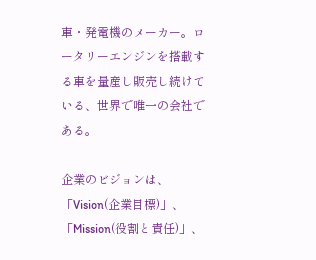車・発電機のメーカー。ロータリーエンジンを搭載する車を量産し販売し続けている、世界で唯一の会社である。

企業のビジョンは、「Vision(企業目標)」、「Mission(役割と責任)」、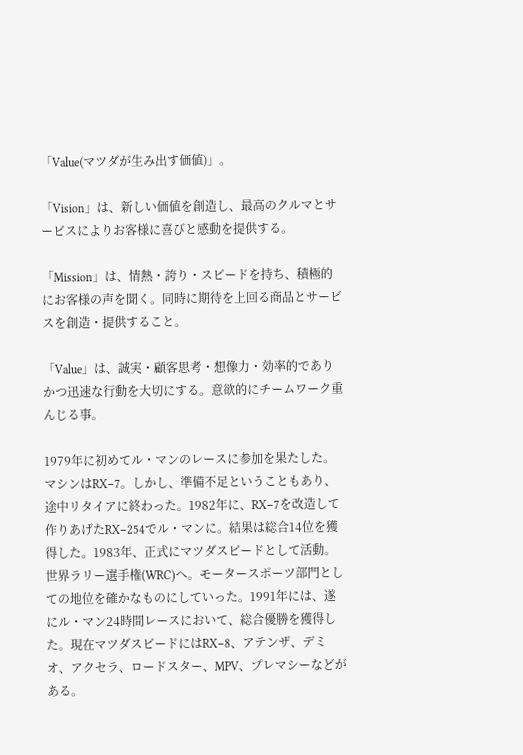「Value(マツダが生み出す価値)」。

「Vision」は、新しい価値を創造し、最高のクルマとサービスによりお客様に喜びと感動を提供する。

「Mission」は、情熱・誇り・スピードを持ち、積極的にお客様の声を聞く。同時に期待を上回る商品とサービスを創造・提供すること。

「Value」は、誠実・顧客思考・想像力・効率的でありかつ迅速な行動を大切にする。意欲的にチームワーク重んじる事。

1979年に初めてル・マンのレースに参加を果たした。マシンはRX−7。しかし、準備不足ということもあり、途中リタイアに終わった。1982年に、RX−7を改造して作りあげたRX−254でル・マンに。結果は総合14位を獲得した。1983年、正式にマツダスピードとして活動。世界ラリー選手権(WRC)へ。モータースポーツ部門としての地位を確かなものにしていった。1991年には、遂にル・マン24時間レースにおいて、総合優勝を獲得した。現在マツダスピードにはRX−8、アテンザ、デミオ、アクセラ、ロードスター、MPV、プレマシーなどがある。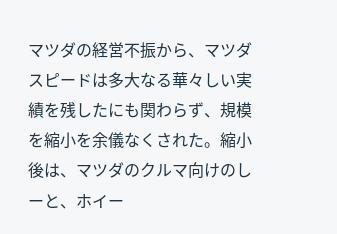マツダの経営不振から、マツダスピードは多大なる華々しい実績を残したにも関わらず、規模を縮小を余儀なくされた。縮小後は、マツダのクルマ向けのしーと、ホイー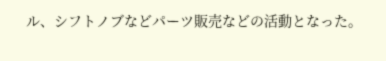ル、シフトノブなどパーツ販売などの活動となった。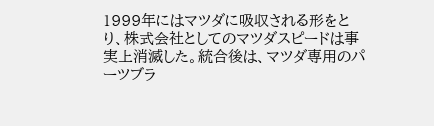1999年にはマツダに吸収される形をとり、株式会社としてのマツダスピードは事実上消滅した。統合後は、マツダ専用のパーツブラ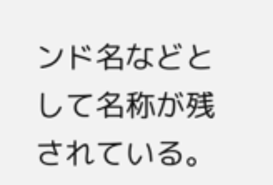ンド名などとして名称が残されている。